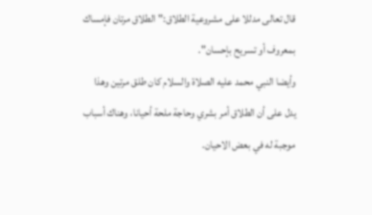قال تعالى مدللا على مشروعية الطلاق:" الطلاق مرتان فإمساك بمعروف أو تسريح بإحسان".
وأيضا النبي محمد عليه الصلاة والسلام كان طلق مرتين وهذا يدل على أن الطلاق أمر بشري وحاجة ملحة أحيانا، وهناك أسباب موجبة له في بعض الاحيان.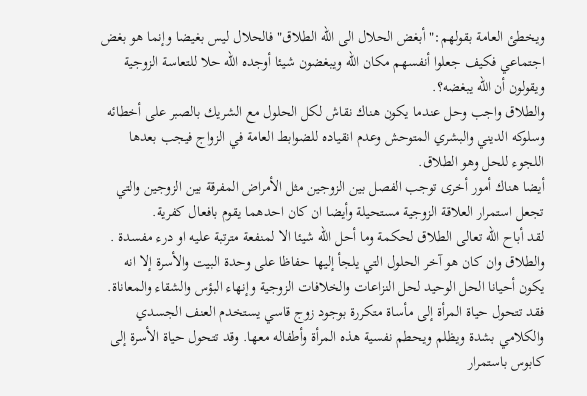ويخطئ العامة بقولهم:" أبغض الحلال الى الله الطلاق" فالحلال ليس بغيضا وإنما هو بغض اجتماعي فكيف جعلوا أنفسهم مكان الله ويبغضون شيئا أوجده الله حلا للتعاسة الزوجية ويقولون أن الله يبغضه؟.
والطلاق واجب وحل عندما يكون هناك نقاش لكل الحلول مع الشريك بالصبر على أخطائه وسلوكه الديني والبشري المتوحش وعدم انقياده للضوابط العامة في الزواج فيجب بعدها اللجوء للحل وهو الطلاق.
أيضا هناك أمور أخرى توجب الفصل بين الزوجين مثل الأمراض المفرقة بين الزوجين والتي تجعل استمرار العلاقة الزوجية مستحيلة وأيضا ان كان احدهما يقوم بافعال كفرية.
لقد أباح الله تعالى الطلاق لحكمة وما أحل الله شيئا الا لمنفعة مترتبة عليه او درء مفسدة . والطلاق وان كان هو آخر الحلول التي يلجأ إليها حفاظا على وحدة البيت والأسرة إلا انه يكون أحيانا الحل الوحيد لحل النزاعات والخلافات الزوجية وإنهاء البؤس والشقاء والمعاناة. فقد تتحول حياة المرأة إلى مأساة متكررة بوجود زوج قاسي يستخدم العنف الجسدي والكلامي بشدة ويظلم ويحطم نفسية هذه المرأة وأطفاله معها. وقد تتحول حياة الأسرة إلى كابوس باستمرار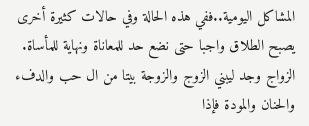المشاكل اليومية..ففي هذه الحالة وفي حالات كثيرة أخرى يصبح الطلاق واجبا حتى نضع حد للمعاناة ونهاية للمأساة. الزواج وجد ليبني الزوج والزوجة بيتا من ال حب والدفء والحنان والمودة فإذا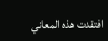افتقدت هذه المعاني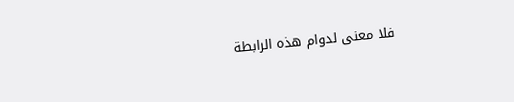فلا معنى لدوام هذه الرابطة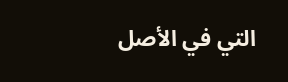التي في الأصل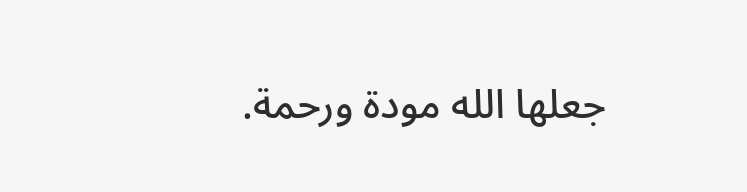جعلها الله مودة ورحمة.